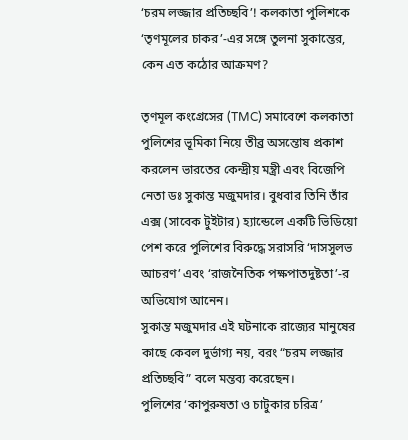‘চরম লজ্জার প্রতিচ্ছবি’! কলকাতা পুলিশকে ‘তৃণমূলের চাকর’-এর সঙ্গে তুলনা সুকান্তের, কেন এত কঠোর আক্রমণ?

তৃণমূল কংগ্রেসের (TMC) সমাবেশে কলকাতা পুলিশের ভূমিকা নিয়ে তীব্র অসন্তোষ প্রকাশ করলেন ভারতের কেন্দ্রীয় মন্ত্রী এবং বিজেপি নেতা ডঃ সুকান্ত মজুমদার। বুধবার তিনি তাঁর এক্স (সাবেক টুইটার) হ্যান্ডেলে একটি ভিডিয়ো পেশ করে পুলিশের বিরুদ্ধে সরাসরি ‘দাসসুলভ আচরণ’ এবং ‘রাজনৈতিক পক্ষপাতদুষ্টতা’-র অভিযোগ আনেন।
সুকান্ত মজুমদার এই ঘটনাকে রাজ্যের মানুষের কাছে কেবল দুর্ভাগ্য নয়, বরং “চরম লজ্জার প্রতিচ্ছবি” বলে মন্তব্য করেছেন।
পুলিশের ‘কাপুরুষতা ও চাটুকার চরিত্র’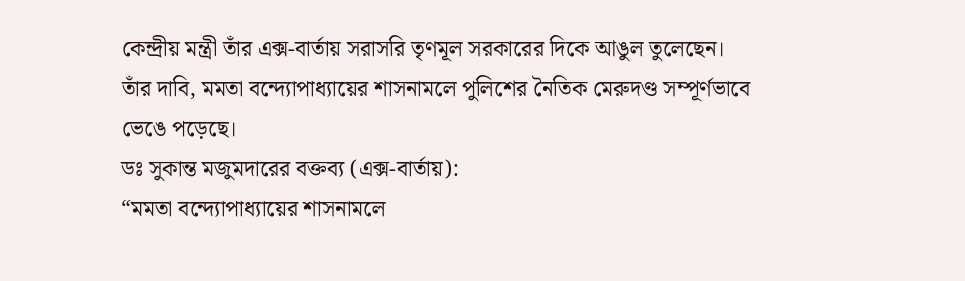কেন্দ্রীয় মন্ত্রী তাঁর এক্স-বার্তায় সরাসরি তৃণমূল সরকারের দিকে আঙুল তুলেছেন। তাঁর দাবি, মমতা বন্দ্যোপাধ্যায়ের শাসনামলে পুলিশের নৈতিক মেরুদণ্ড সম্পূর্ণভাবে ভেঙে পড়েছে।
ডঃ সুকান্ত মজুমদারের বক্তব্য (এক্স-বার্তায়):
“মমতা বন্দ্যোপাধ্যায়ের শাসনামলে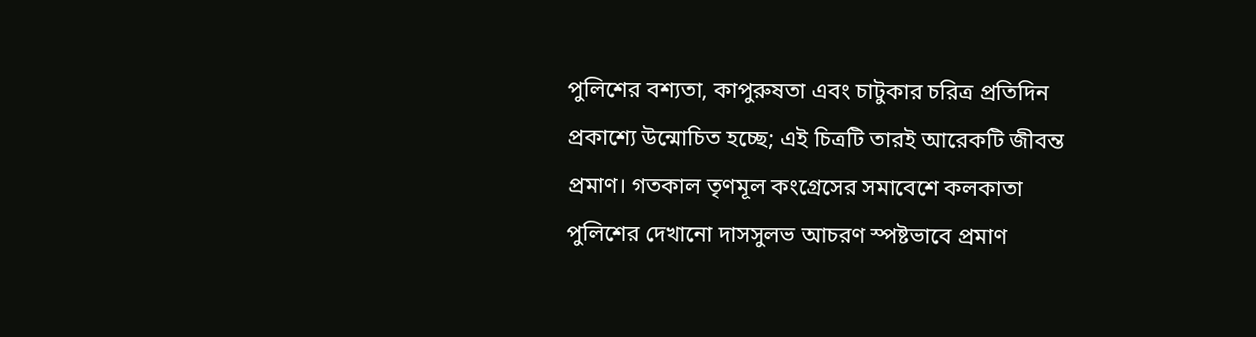পুলিশের বশ্যতা, কাপুরুষতা এবং চাটুকার চরিত্র প্রতিদিন প্রকাশ্যে উন্মোচিত হচ্ছে; এই চিত্রটি তারই আরেকটি জীবন্ত প্রমাণ। গতকাল তৃণমূল কংগ্রেসের সমাবেশে কলকাতা পুলিশের দেখানো দাসসুলভ আচরণ স্পষ্টভাবে প্রমাণ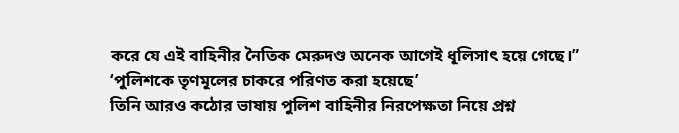করে যে এই বাহিনীর নৈতিক মেরুদণ্ড অনেক আগেই ধূলিসাৎ হয়ে গেছে।”
‘পুলিশকে তৃণমূলের চাকরে পরিণত করা হয়েছে’
তিনি আরও কঠোর ভাষায় পুলিশ বাহিনীর নিরপেক্ষতা নিয়ে প্রশ্ন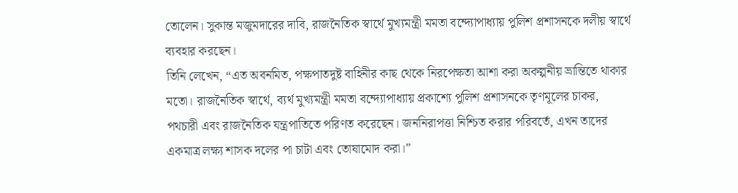তোলেন। সুকান্ত মজুমদারের দাবি, রাজনৈতিক স্বার্থে মুখ্যমন্ত্রী মমতা বন্দ্যোপাধ্যায় পুলিশ প্রশাসনকে দলীয় স্বার্থে ব্যবহার করছেন।
তিনি লেখেন, “এত অবনমিত, পক্ষপাতদুষ্ট বাহিনীর কাছ থেকে নিরপেক্ষতা আশা করা অকল্পনীয় ভ্রান্তিতে থাকার মতো। রাজনৈতিক স্বার্থে, ব্যর্থ মুখ্যমন্ত্রী মমতা বন্দ্যোপাধ্যায় প্রকাশ্যে পুলিশ প্রশাসনকে তৃণমূলের চাকর, পথচারী এবং রাজনৈতিক যন্ত্রপাতিতে পরিণত করেছেন। জননিরাপত্তা নিশ্চিত করার পরিবর্তে, এখন তাদের একমাত্র লক্ষ্য শাসক দলের পা চাটা এবং তোষামোদ করা।”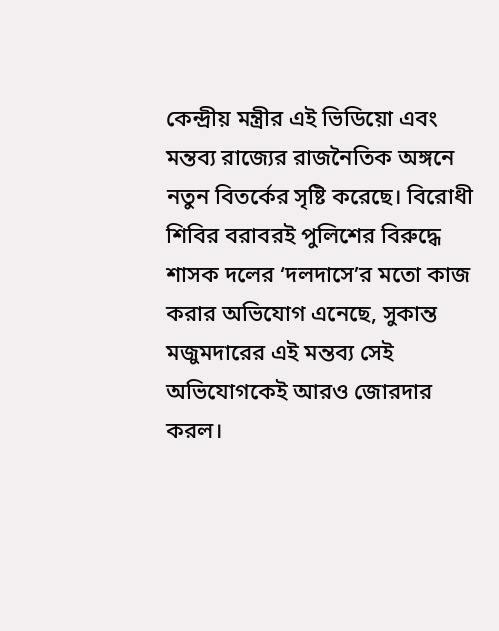কেন্দ্রীয় মন্ত্রীর এই ভিডিয়ো এবং মন্তব্য রাজ্যের রাজনৈতিক অঙ্গনে নতুন বিতর্কের সৃষ্টি করেছে। বিরোধী শিবির বরাবরই পুলিশের বিরুদ্ধে শাসক দলের ‘দলদাসে’র মতো কাজ করার অভিযোগ এনেছে, সুকান্ত মজুমদারের এই মন্তব্য সেই অভিযোগকেই আরও জোরদার করল।